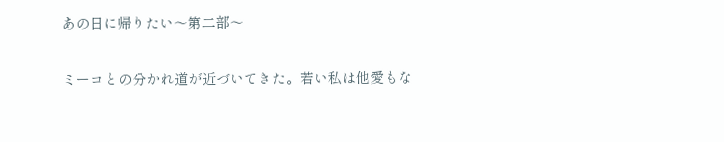あの日に帰りたい〜第二部〜

ミーコとの分かれ道が近づいてきた。若い私は他愛もな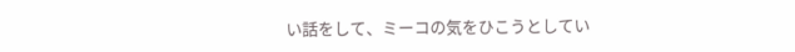い話をして、ミーコの気をひこうとしてい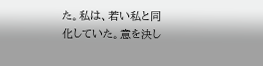た。私は、若い私と同化していた。意を決し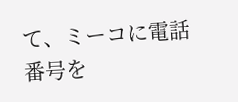て、ミーコに電話番号を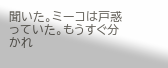聞いた。ミーコは戸惑っていた。もうすぐ分かれ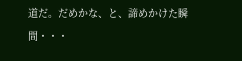道だ。だめかな、と、諦めかけた瞬間・・・